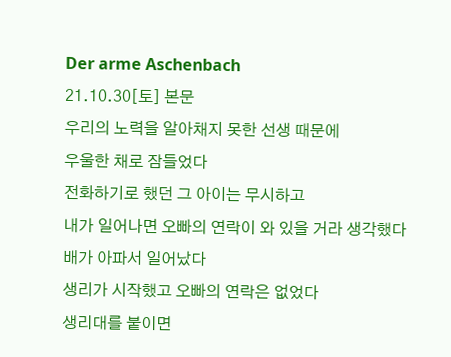Der arme Aschenbach
21.10.30[토] 본문
우리의 노력을 알아채지 못한 선생 때문에
우울한 채로 잠들었다
전화하기로 했던 그 아이는 무시하고
내가 일어나면 오빠의 연락이 와 있을 거라 생각했다
배가 아파서 일어났다
생리가 시작했고 오빠의 연락은 없었다
생리대를 붙이면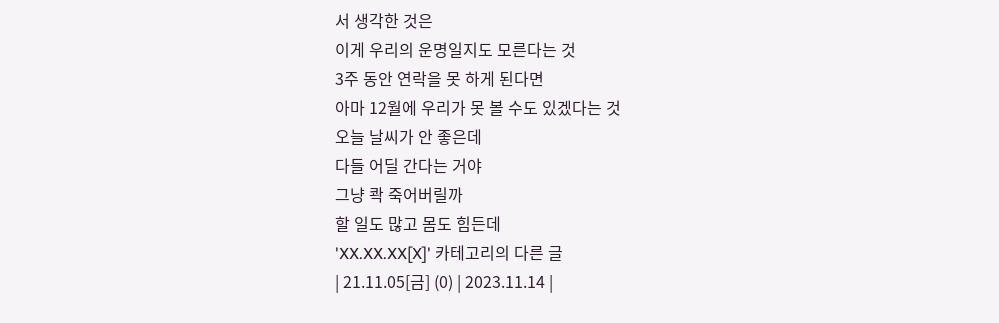서 생각한 것은
이게 우리의 운명일지도 모른다는 것
3주 동안 연락을 못 하게 된다면
아마 12월에 우리가 못 볼 수도 있겠다는 것
오늘 날씨가 안 좋은데
다들 어딜 간다는 거야
그냥 콱 죽어버릴까
할 일도 많고 몸도 힘든데
'XX.XX.XX[X]' 카테고리의 다른 글
| 21.11.05[금] (0) | 2023.11.14 |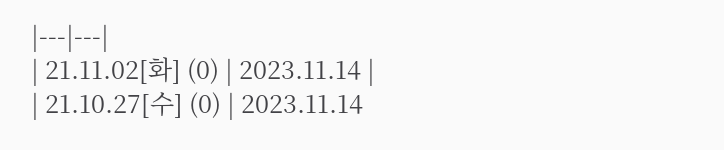|---|---|
| 21.11.02[화] (0) | 2023.11.14 |
| 21.10.27[수] (0) | 2023.11.14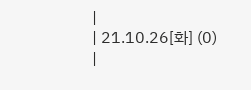|
| 21.10.26[화] (0) |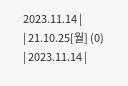2023.11.14 |
| 21.10.25[월] (0) | 2023.11.14 |